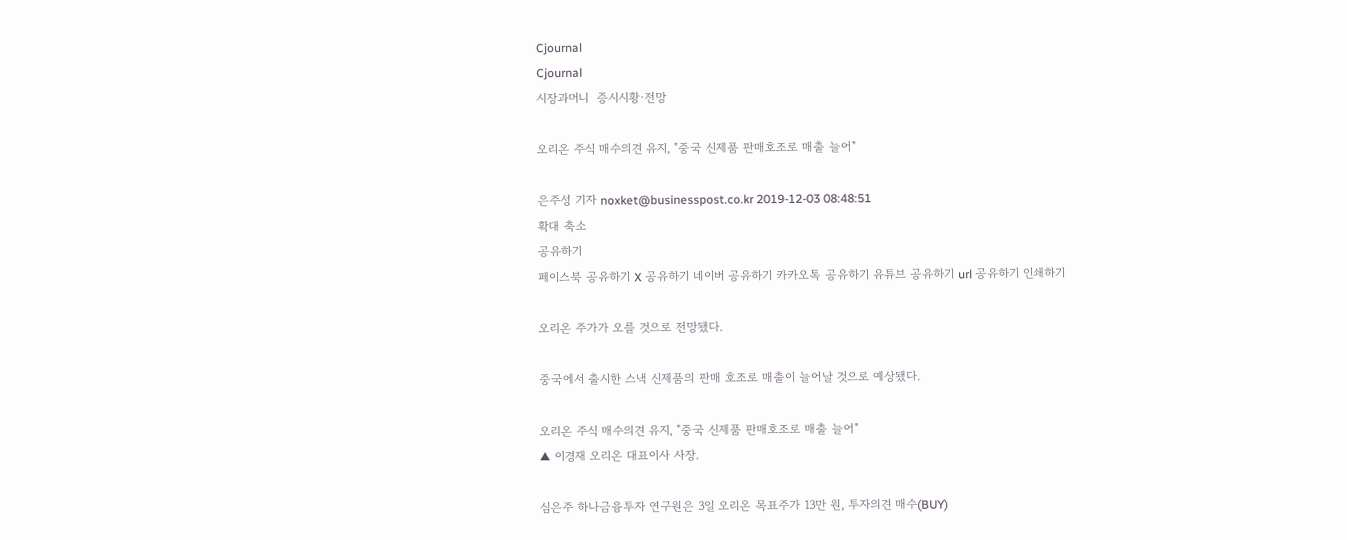Cjournal
Cjournal
시장과머니  증시시황·전망

오리온 주식 매수의견 유지, "중국 신제품 판매호조로 매출 늘어"

은주성 기자 noxket@businesspost.co.kr 2019-12-03 08:48:51
확대 축소
공유하기
페이스북 공유하기 X 공유하기 네이버 공유하기 카카오톡 공유하기 유튜브 공유하기 url 공유하기 인쇄하기

오리온 주가가 오를 것으로 전망됐다.

중국에서 출시한 스낵 신제품의 판매 호조로 매출이 늘어날 것으로 예상됐다.

오리온 주식 매수의견 유지, "중국 신제품 판매호조로 매출 늘어"
▲ 이경재 오리온 대표이사 사장.

심은주 하나금융투자 연구원은 3일 오리온 목표주가 13만 원, 투자의견 매수(BUY)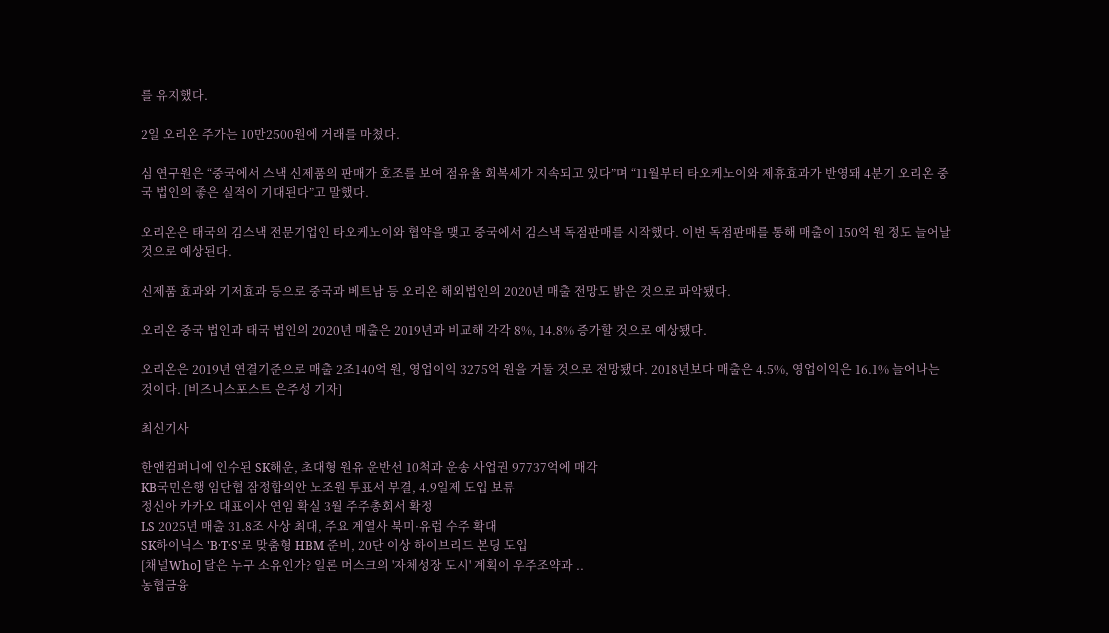를 유지했다.

2일 오리온 주가는 10만2500원에 거래를 마쳤다.

심 연구원은 “중국에서 스낵 신제품의 판매가 호조를 보여 점유율 회복세가 지속되고 있다”며 “11월부터 타오케노이와 제휴효과가 반영돼 4분기 오리온 중국 법인의 좋은 실적이 기대된다”고 말했다.

오리온은 태국의 김스낵 전문기업인 타오케노이와 협약을 맺고 중국에서 김스낵 독점판매를 시작했다. 이번 독점판매를 통해 매출이 150억 원 정도 늘어날 것으로 예상된다.

신제품 효과와 기저효과 등으로 중국과 베트남 등 오리온 해외법인의 2020년 매출 전망도 밝은 것으로 파악됐다.

오리온 중국 법인과 태국 법인의 2020년 매출은 2019년과 비교해 각각 8%, 14.8% 증가할 것으로 예상됐다.

오리온은 2019년 연결기준으로 매출 2조140억 원, 영업이익 3275억 원을 거둘 것으로 전망됐다. 2018년보다 매출은 4.5%, 영업이익은 16.1% 늘어나는 것이다. [비즈니스포스트 은주성 기자]

최신기사

한앤컴퍼니에 인수된 SK해운, 초대형 원유 운반선 10척과 운송 사업권 97737억에 매각
KB국민은행 임단협 잠정합의안 노조원 투표서 부결, 4.9일제 도입 보류
정신아 카카오 대표이사 연임 확실 3월 주주총회서 확정
LS 2025년 매출 31.8조 사상 최대, 주요 계열사 북미·유럽 수주 확대
SK하이닉스 'B·T·S'로 맞춤형 HBM 준비, 20단 이상 하이브리드 본딩 도입
[채널Who] 달은 누구 소유인가? 일론 머스크의 '자체성장 도시' 계획이 우주조약과 ..
농협금융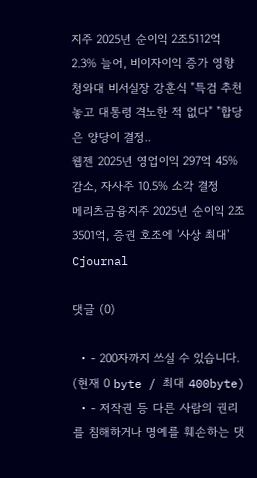지주 2025년 순이익 2조5112억 2.3% 늘어, 비이자이익 증가 영향
청와대 비서실장 강훈식 "특검 추천 놓고 대통령 격노한 적 없다" "합당은 양당이 결정..
웹젠 2025년 영업이익 297억 45% 감소, 자사주 10.5% 소각 결정
메리츠금융지주 2025년 순이익 2조3501억, 증권 호조에 '사상 최대'
Cjournal

댓글 (0)

  • - 200자까지 쓰실 수 있습니다. (현재 0 byte / 최대 400byte)
  • - 저작권 등 다른 사람의 권리를 침해하거나 명예를 훼손하는 댓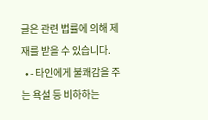글은 관련 법률에 의해 제재를 받을 수 있습니다.
  • - 타인에게 불쾌감을 주는 욕설 등 비하하는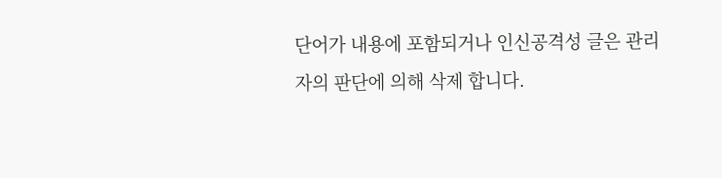단어가 내용에 포함되거나 인신공격성 글은 관리자의 판단에 의해 삭제 합니다.